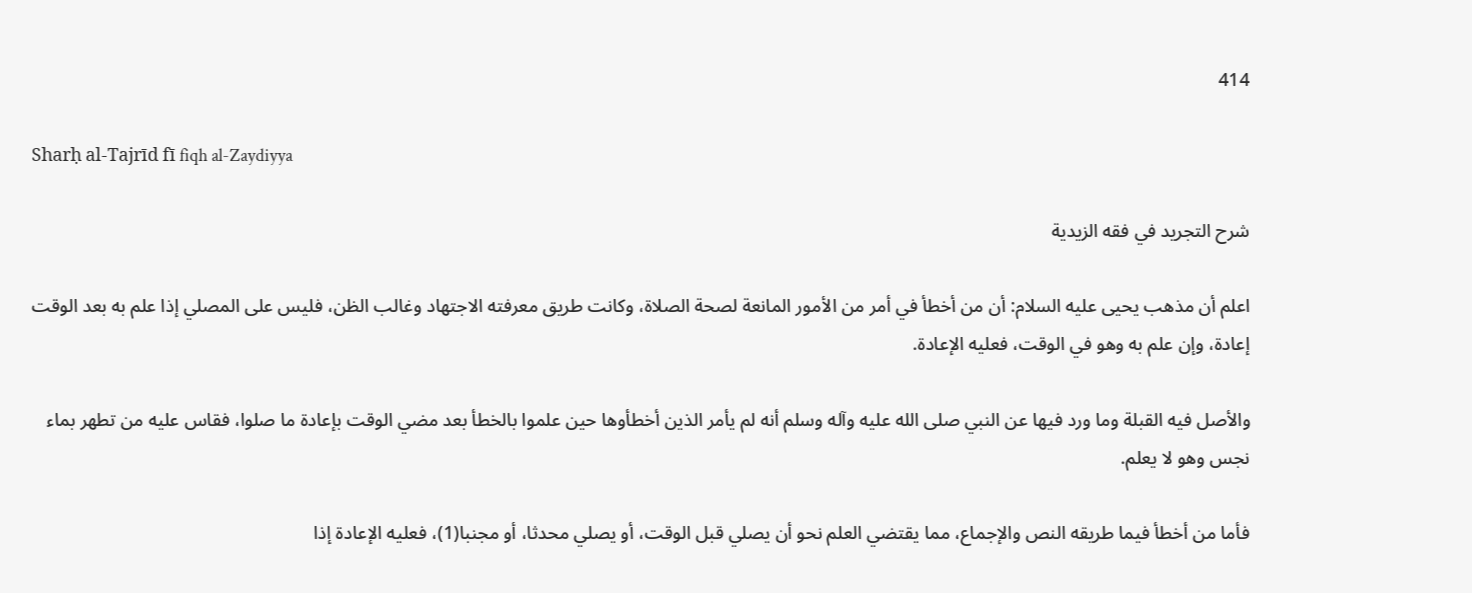414

Sharḥ al-Tajrīd fī fiqh al-Zaydiyya

شرح التجريد في فقه الزيدية

اعلم أن مذهب يحيى عليه السلام: أن من أخطأ في أمر من الأمور المانعة لصحة الصلاة، وكانت طريق معرفته الاجتهاد وغالب الظن، فليس على المصلي إذا علم به بعد الوقت إعادة، وإن علم به وهو في الوقت، فعليه الإعادة.

والأصل فيه القبلة وما ورد فيها عن النبي صلى الله عليه وآله وسلم أنه لم يأمر الذين أخطأوها حين علموا بالخطأ بعد مضي الوقت بإعادة ما صلوا، فقاس عليه من تطهر بماء نجس وهو لا يعلم.

فأما من أخطأ فيما طريقه النص والإجماع، مما يقتضي العلم نحو أن يصلي قبل الوقت، أو يصلي محدثا، أو مجنبا(1)، فعليه الإعادة إذا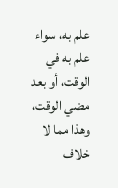علم به، سواء علم به في الوقت، أو بعد مضي الوقت، وهذا مما لا خلاف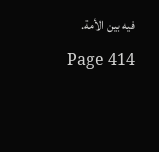فيه بين الأمة.

Page 414